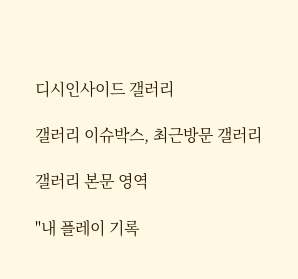디시인사이드 갤러리

갤러리 이슈박스, 최근방문 갤러리

갤러리 본문 영역

"내 플레이 기록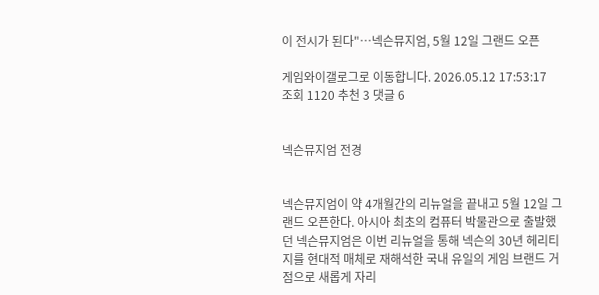이 전시가 된다"…넥슨뮤지엄, 5월 12일 그랜드 오픈

게임와이갤로그로 이동합니다. 2026.05.12 17:53:17
조회 1120 추천 3 댓글 6


넥슨뮤지엄 전경


넥슨뮤지엄이 약 4개월간의 리뉴얼을 끝내고 5월 12일 그랜드 오픈한다. 아시아 최초의 컴퓨터 박물관으로 출발했던 넥슨뮤지엄은 이번 리뉴얼을 통해 넥슨의 30년 헤리티지를 현대적 매체로 재해석한 국내 유일의 게임 브랜드 거점으로 새롭게 자리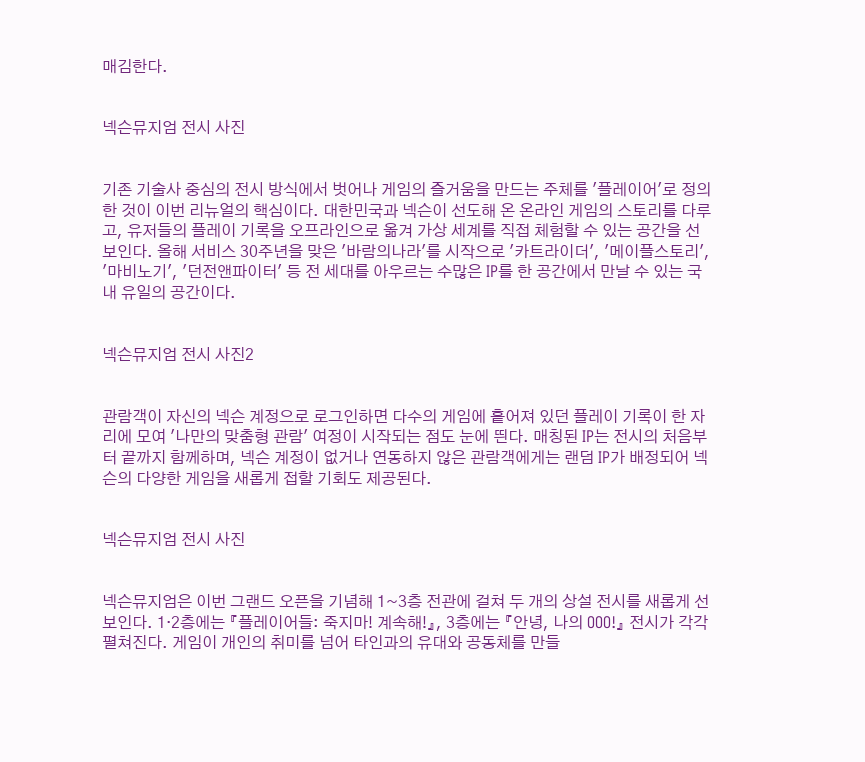매김한다.


넥슨뮤지엄 전시 사진


기존 기술사 중심의 전시 방식에서 벗어나 게임의 즐거움을 만드는 주체를 '플레이어'로 정의한 것이 이번 리뉴얼의 핵심이다. 대한민국과 넥슨이 선도해 온 온라인 게임의 스토리를 다루고, 유저들의 플레이 기록을 오프라인으로 옮겨 가상 세계를 직접 체험할 수 있는 공간을 선보인다. 올해 서비스 30주년을 맞은 '바람의나라'를 시작으로 '카트라이더', '메이플스토리', '마비노기', '던전앤파이터' 등 전 세대를 아우르는 수많은 IP를 한 공간에서 만날 수 있는 국내 유일의 공간이다.


넥슨뮤지엄 전시 사진2


관람객이 자신의 넥슨 계정으로 로그인하면 다수의 게임에 흩어져 있던 플레이 기록이 한 자리에 모여 '나만의 맞춤형 관람' 여정이 시작되는 점도 눈에 띈다. 매칭된 IP는 전시의 처음부터 끝까지 함께하며, 넥슨 계정이 없거나 연동하지 않은 관람객에게는 랜덤 IP가 배정되어 넥슨의 다양한 게임을 새롭게 접할 기회도 제공된다.


넥슨뮤지엄 전시 사진


넥슨뮤지엄은 이번 그랜드 오픈을 기념해 1~3층 전관에 걸쳐 두 개의 상설 전시를 새롭게 선보인다. 1·2층에는 『플레이어들: 죽지마! 계속해!』, 3층에는 『안녕, 나의 OOO!』 전시가 각각 펼쳐진다. 게임이 개인의 취미를 넘어 타인과의 유대와 공동체를 만들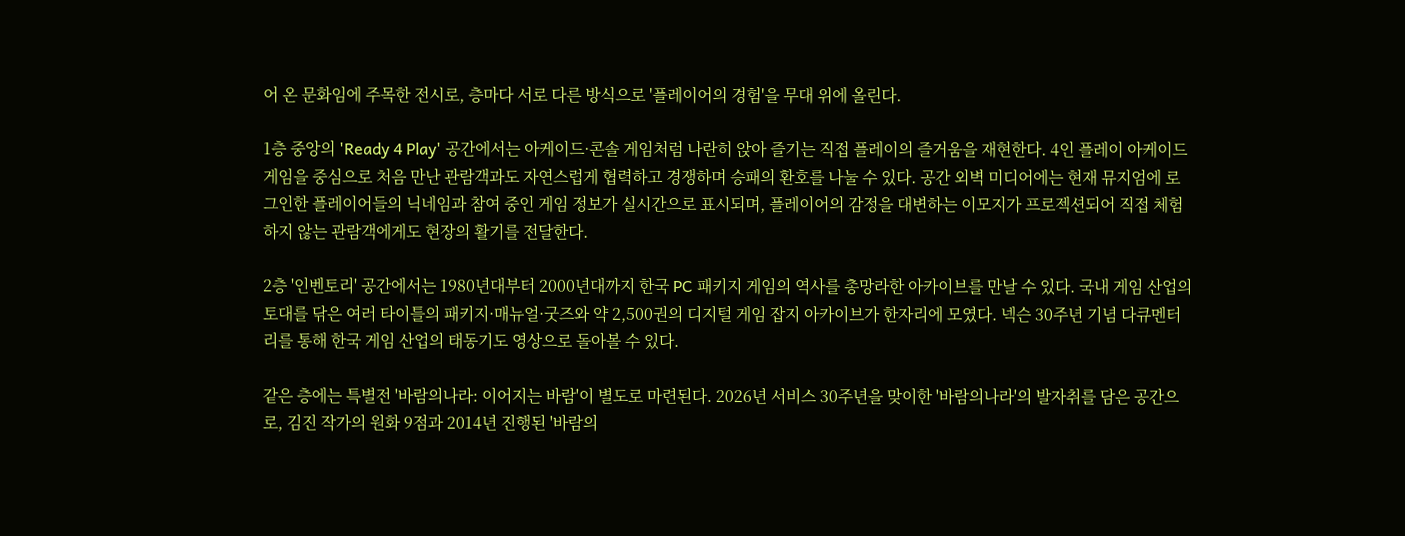어 온 문화임에 주목한 전시로, 층마다 서로 다른 방식으로 '플레이어의 경험'을 무대 위에 올린다.

1층 중앙의 'Ready 4 Play' 공간에서는 아케이드·콘솔 게임처럼 나란히 앉아 즐기는 직접 플레이의 즐거움을 재현한다. 4인 플레이 아케이드 게임을 중심으로 처음 만난 관람객과도 자연스럽게 협력하고 경쟁하며 승패의 환호를 나눌 수 있다. 공간 외벽 미디어에는 현재 뮤지엄에 로그인한 플레이어들의 닉네임과 참여 중인 게임 정보가 실시간으로 표시되며, 플레이어의 감정을 대변하는 이모지가 프로젝션되어 직접 체험하지 않는 관람객에게도 현장의 활기를 전달한다.

2층 '인벤토리' 공간에서는 1980년대부터 2000년대까지 한국 PC 패키지 게임의 역사를 총망라한 아카이브를 만날 수 있다. 국내 게임 산업의 토대를 닦은 여러 타이틀의 패키지·매뉴얼·굿즈와 약 2,500권의 디지털 게임 잡지 아카이브가 한자리에 모였다. 넥슨 30주년 기념 다큐멘터리를 통해 한국 게임 산업의 태동기도 영상으로 돌아볼 수 있다.

같은 층에는 특별전 '바람의나라: 이어지는 바람'이 별도로 마련된다. 2026년 서비스 30주년을 맞이한 '바람의나라'의 발자취를 담은 공간으로, 김진 작가의 원화 9점과 2014년 진행된 '바람의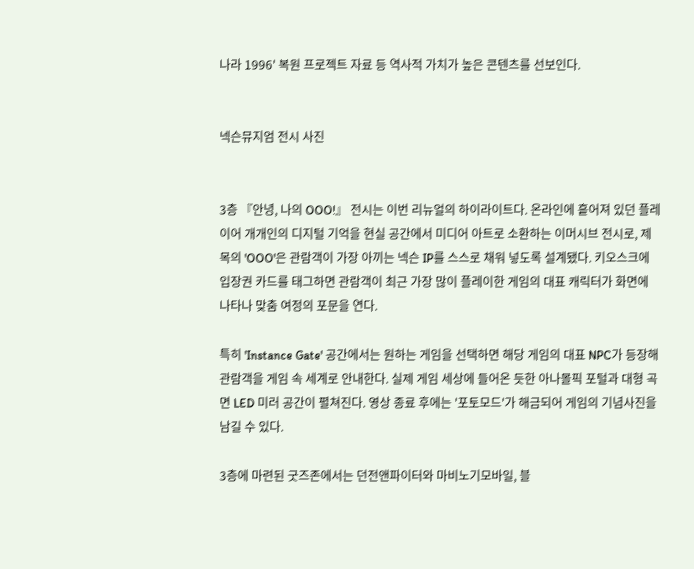나라 1996' 복원 프로젝트 자료 등 역사적 가치가 높은 콘텐츠를 선보인다.


넥슨뮤지엄 전시 사진


3층 『안녕, 나의 OOO!』 전시는 이번 리뉴얼의 하이라이트다. 온라인에 흩어져 있던 플레이어 개개인의 디지털 기억을 현실 공간에서 미디어 아트로 소환하는 이머시브 전시로, 제목의 'OOO'은 관람객이 가장 아끼는 넥슨 IP를 스스로 채워 넣도록 설계됐다. 키오스크에 입장권 카드를 태그하면 관람객이 최근 가장 많이 플레이한 게임의 대표 캐릭터가 화면에 나타나 맞춤 여정의 포문을 연다.

특히 'Instance Gate' 공간에서는 원하는 게임을 선택하면 해당 게임의 대표 NPC가 등장해 관람객을 게임 속 세계로 안내한다. 실제 게임 세상에 들어온 듯한 아나몰픽 포털과 대형 곡면 LED 미러 공간이 펼쳐진다. 영상 종료 후에는 '포토모드'가 해금되어 게임의 기념사진을 남길 수 있다.

3층에 마련된 굿즈존에서는 던전앤파이터와 마비노기모바일, 블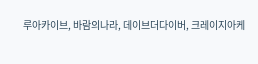루아카이브, 바람의나라, 데이브더다이버, 크레이지아케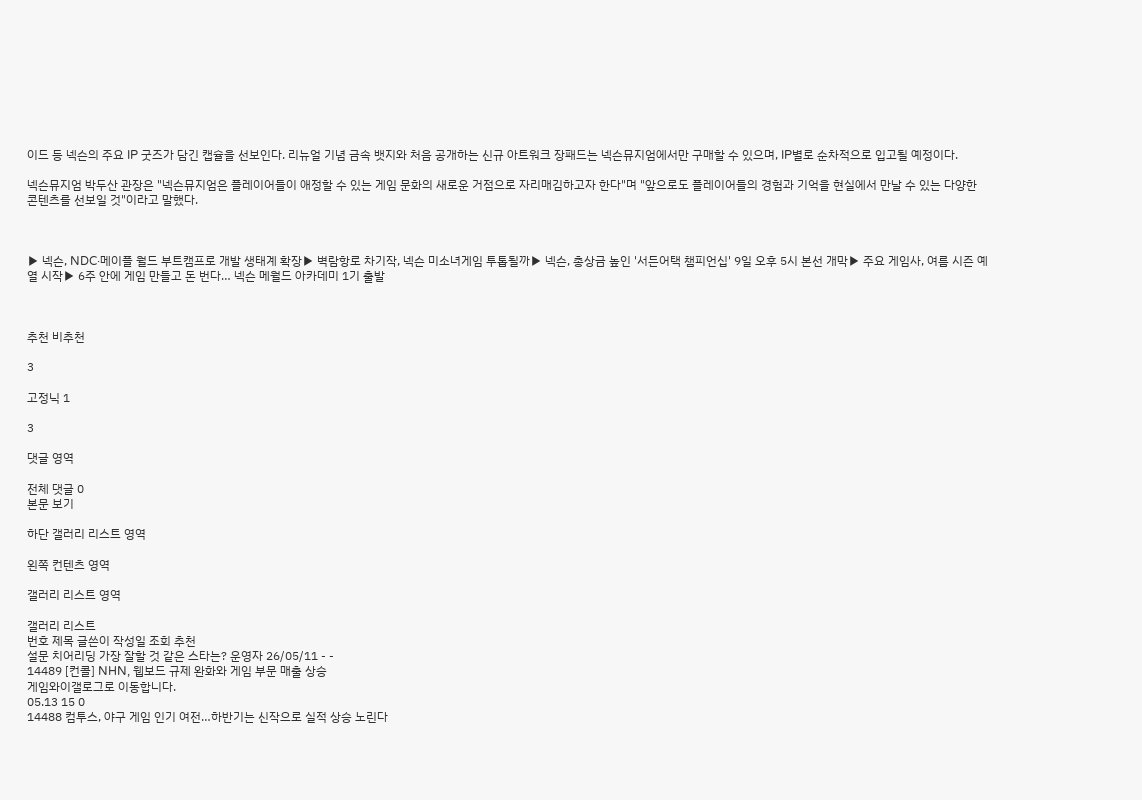이드 등 넥슨의 주요 IP 굿즈가 담긴 캡슐을 선보인다. 리뉴얼 기념 금속 뱃지와 처음 공개하는 신규 아트워크 장패드는 넥슨뮤지엄에서만 구매할 수 있으며, IP별로 순차적으로 입고될 예정이다.

넥슨뮤지엄 박두산 관장은 "넥슨뮤지엄은 플레이어들이 애정할 수 있는 게임 문화의 새로운 거점으로 자리매김하고자 한다"며 "앞으로도 플레이어들의 경험과 기억을 현실에서 만날 수 있는 다양한 콘텐츠를 선보일 것"이라고 말했다.



▶ 넥슨, NDC·메이플 월드 부트캠프로 개발 생태계 확장▶ 벽람항로 차기작, 넥슨 미소녀게임 투톱될까▶ 넥슨, 총상금 높인 '서든어택 챔피언십' 9일 오후 5시 본선 개막▶ 주요 게임사, 여름 시즌 예열 시작▶ 6주 안에 게임 만들고 돈 번다… 넥슨 메월드 아카데미 1기 출발



추천 비추천

3

고정닉 1

3

댓글 영역

전체 댓글 0
본문 보기

하단 갤러리 리스트 영역

왼쪽 컨텐츠 영역

갤러리 리스트 영역

갤러리 리스트
번호 제목 글쓴이 작성일 조회 추천
설문 치어리딩 가장 잘할 것 같은 스타는? 운영자 26/05/11 - -
14489 [컨콜] NHN, 웹보드 규제 완화와 게임 부문 매출 상승
게임와이갤로그로 이동합니다.
05.13 15 0
14488 컴투스, 야구 게임 인기 여전…하반기는 신작으로 실적 상승 노린다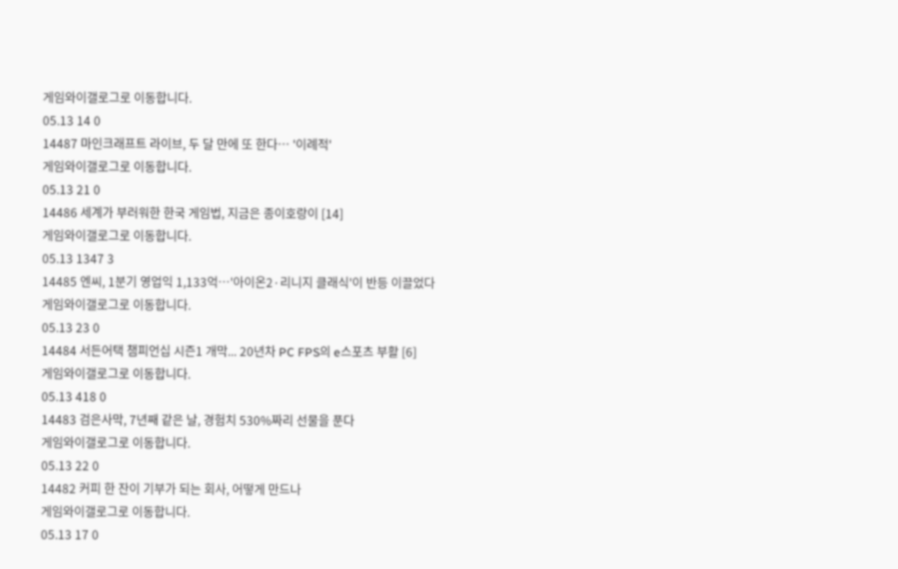게임와이갤로그로 이동합니다.
05.13 14 0
14487 마인크래프트 라이브, 두 달 만에 또 한다… '이례적'
게임와이갤로그로 이동합니다.
05.13 21 0
14486 세계가 부러워한 한국 게임법, 지금은 종이호랑이 [14]
게임와이갤로그로 이동합니다.
05.13 1347 3
14485 엔씨, 1분기 영업익 1,133억…'아이온2·리니지 클래식'이 반등 이끌었다
게임와이갤로그로 이동합니다.
05.13 23 0
14484 서든어택 챔피언십 시즌1 개막... 20년차 PC FPS의 e스포츠 부활 [6]
게임와이갤로그로 이동합니다.
05.13 418 0
14483 검은사막, 7년째 같은 날, 경험치 530%짜리 선물을 푼다
게임와이갤로그로 이동합니다.
05.13 22 0
14482 커피 한 잔이 기부가 되는 회사, 어떻게 만드나
게임와이갤로그로 이동합니다.
05.13 17 0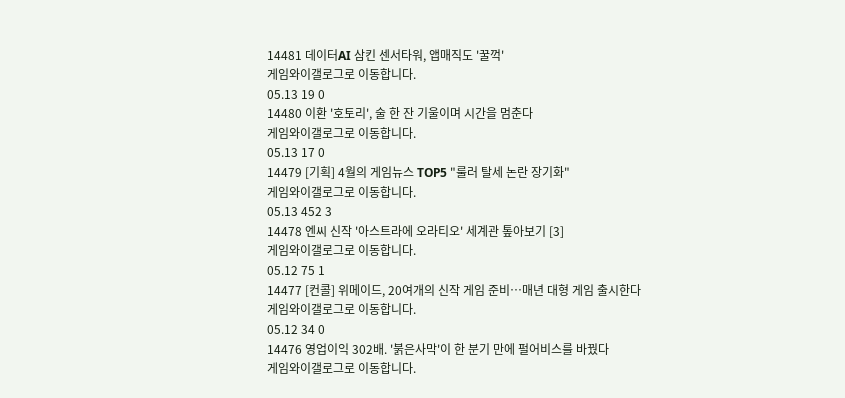14481 데이터AI 삼킨 센서타워, 앱매직도 '꿀꺽'
게임와이갤로그로 이동합니다.
05.13 19 0
14480 이환 '호토리', 술 한 잔 기울이며 시간을 멈춘다
게임와이갤로그로 이동합니다.
05.13 17 0
14479 [기획] 4월의 게임뉴스 TOP5 "룰러 탈세 논란 장기화"
게임와이갤로그로 이동합니다.
05.13 452 3
14478 엔씨 신작 '아스트라에 오라티오' 세계관 톺아보기 [3]
게임와이갤로그로 이동합니다.
05.12 75 1
14477 [컨콜] 위메이드, 20여개의 신작 게임 준비…매년 대형 게임 출시한다
게임와이갤로그로 이동합니다.
05.12 34 0
14476 영업이익 302배. '붉은사막'이 한 분기 만에 펄어비스를 바꿨다
게임와이갤로그로 이동합니다.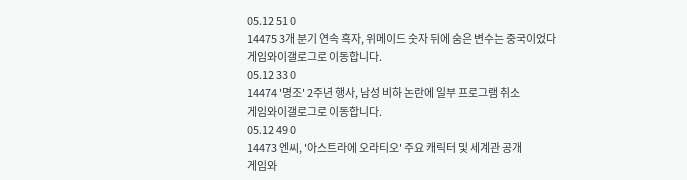05.12 51 0
14475 3개 분기 연속 흑자, 위메이드 숫자 뒤에 숨은 변수는 중국이었다
게임와이갤로그로 이동합니다.
05.12 33 0
14474 '명조' 2주년 행사, 남성 비하 논란에 일부 프로그램 취소
게임와이갤로그로 이동합니다.
05.12 49 0
14473 엔씨, '아스트라에 오라티오' 주요 캐릭터 및 세계관 공개
게임와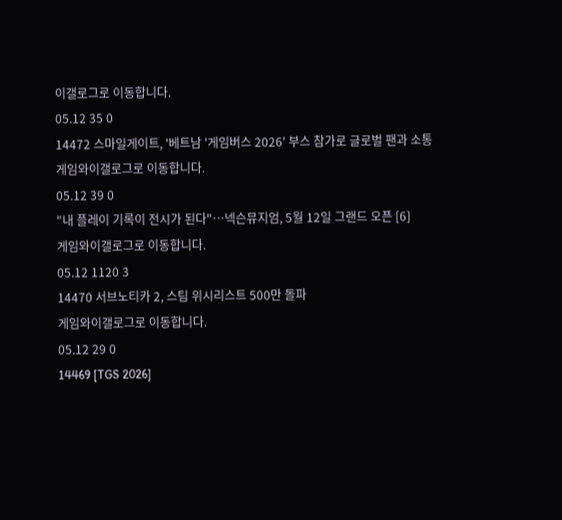이갤로그로 이동합니다.
05.12 35 0
14472 스마일게이트, '베트남 '게임버스 2026' 부스 참가로 글로벌 팬과 소통
게임와이갤로그로 이동합니다.
05.12 39 0
"내 플레이 기록이 전시가 된다"…넥슨뮤지엄, 5월 12일 그랜드 오픈 [6]
게임와이갤로그로 이동합니다.
05.12 1120 3
14470 서브노티카 2, 스팀 위시리스트 500만 돌파
게임와이갤로그로 이동합니다.
05.12 29 0
14469 [TGS 2026]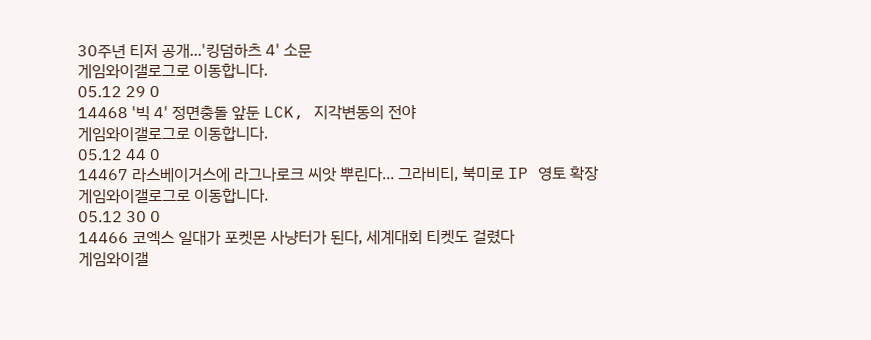30주년 티저 공개...'킹덤하츠 4' 소문
게임와이갤로그로 이동합니다.
05.12 29 0
14468 '빅 4' 정면충돌 앞둔 LCK, 지각변동의 전야
게임와이갤로그로 이동합니다.
05.12 44 0
14467 라스베이거스에 라그나로크 씨앗 뿌린다... 그라비티, 북미로 IP 영토 확장
게임와이갤로그로 이동합니다.
05.12 30 0
14466 코엑스 일대가 포켓몬 사냥터가 된다, 세계대회 티켓도 걸렸다
게임와이갤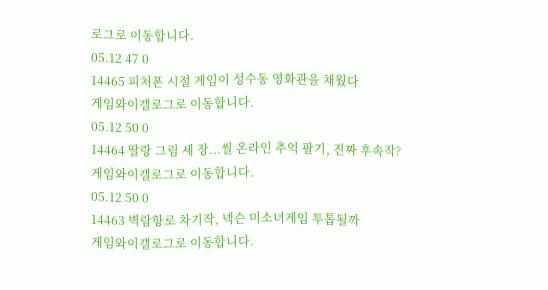로그로 이동합니다.
05.12 47 0
14465 피처폰 시절 게임이 성수동 영화관을 채웠다
게임와이갤로그로 이동합니다.
05.12 50 0
14464 딸랑 그림 세 장...씰 온라인 추억 팔기, 진짜 후속작?
게임와이갤로그로 이동합니다.
05.12 50 0
14463 벽람항로 차기작, 넥슨 미소녀게임 투톱될까
게임와이갤로그로 이동합니다.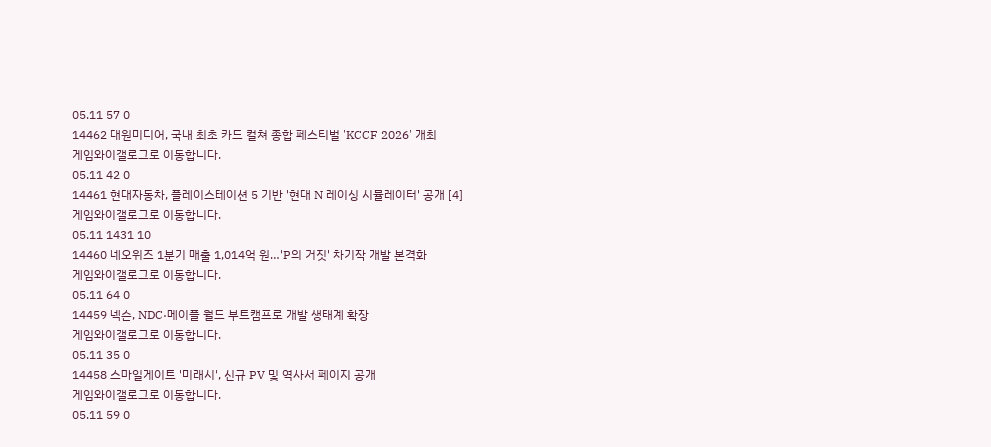05.11 57 0
14462 대원미디어, 국내 최초 카드 컬쳐 종합 페스티벌 'KCCF 2026' 개최
게임와이갤로그로 이동합니다.
05.11 42 0
14461 현대자동차, 플레이스테이션 5 기반 '현대 N 레이싱 시뮬레이터' 공개 [4]
게임와이갤로그로 이동합니다.
05.11 1431 10
14460 네오위즈 1분기 매출 1,014억 원…'P의 거짓' 차기작 개발 본격화
게임와이갤로그로 이동합니다.
05.11 64 0
14459 넥슨, NDC·메이플 월드 부트캠프로 개발 생태계 확장
게임와이갤로그로 이동합니다.
05.11 35 0
14458 스마일게이트 '미래시', 신규 PV 및 역사서 페이지 공개
게임와이갤로그로 이동합니다.
05.11 59 0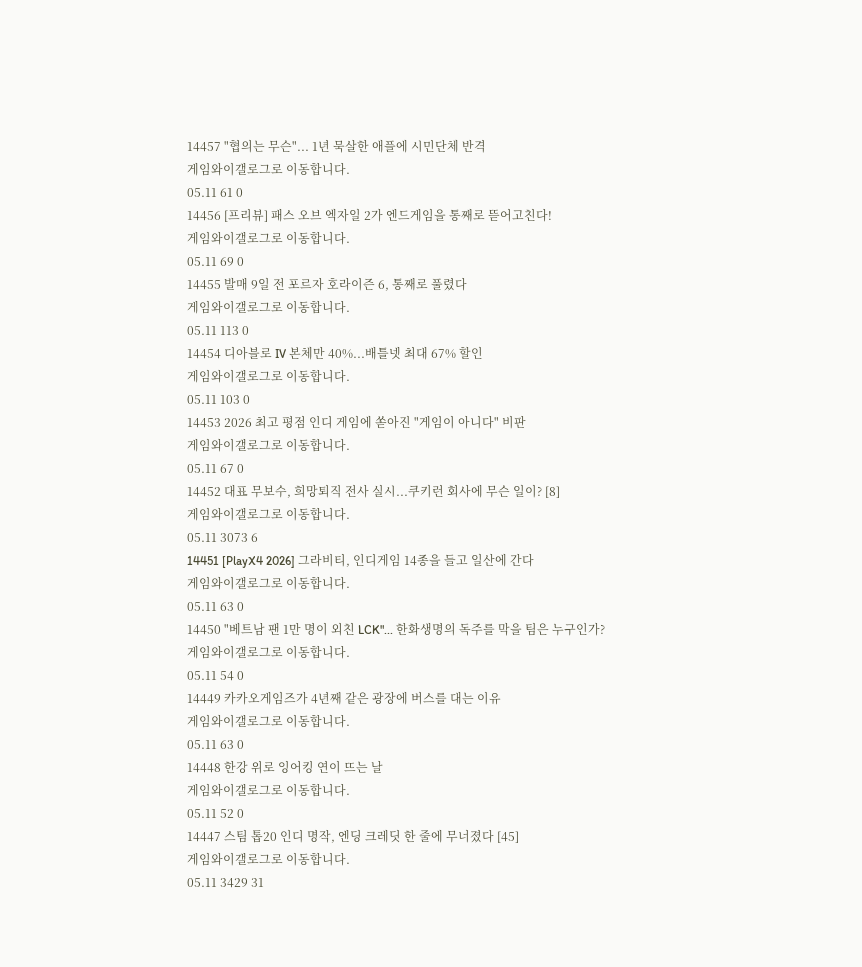14457 "협의는 무슨"... 1년 묵살한 애플에 시민단체 반격
게임와이갤로그로 이동합니다.
05.11 61 0
14456 [프리뷰] 패스 오브 엑자일 2가 엔드게임을 통째로 뜯어고친다!
게임와이갤로그로 이동합니다.
05.11 69 0
14455 발매 9일 전 포르자 호라이즌 6, 통째로 풀렸다
게임와이갤로그로 이동합니다.
05.11 113 0
14454 디아블로 IV 본체만 40%...배틀넷 최대 67% 할인
게임와이갤로그로 이동합니다.
05.11 103 0
14453 2026 최고 평점 인디 게임에 쏟아진 "게임이 아니다" 비판
게임와이갤로그로 이동합니다.
05.11 67 0
14452 대표 무보수, 희망퇴직 전사 실시...쿠키런 회사에 무슨 일이? [8]
게임와이갤로그로 이동합니다.
05.11 3073 6
14451 [PlayX4 2026] 그라비티, 인디게임 14종을 들고 일산에 간다
게임와이갤로그로 이동합니다.
05.11 63 0
14450 "베트남 팬 1만 명이 외친 LCK"... 한화생명의 독주를 막을 팀은 누구인가?
게임와이갤로그로 이동합니다.
05.11 54 0
14449 카카오게임즈가 4년째 같은 광장에 버스를 대는 이유
게임와이갤로그로 이동합니다.
05.11 63 0
14448 한강 위로 잉어킹 연이 뜨는 날
게임와이갤로그로 이동합니다.
05.11 52 0
14447 스팀 톱20 인디 명작, 엔딩 크레딧 한 줄에 무너졌다 [45]
게임와이갤로그로 이동합니다.
05.11 3429 31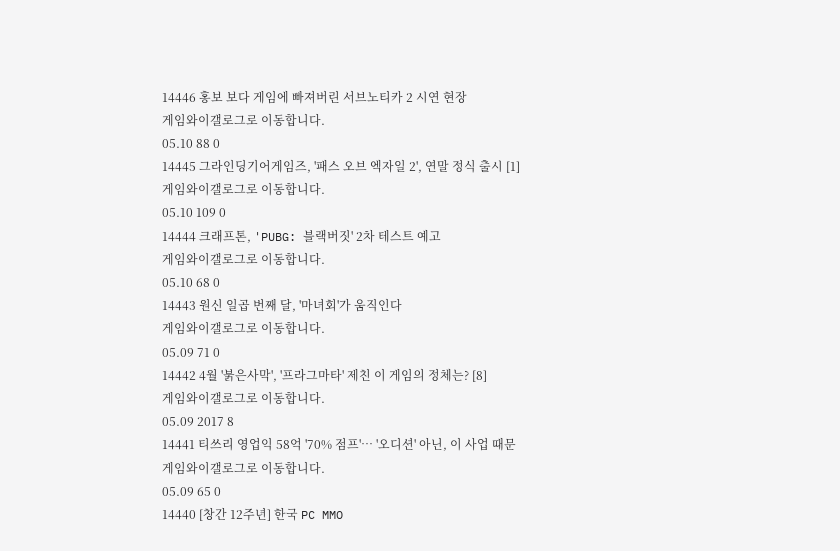14446 홍보 보다 게임에 빠져버린 서브노티카 2 시연 현장
게임와이갤로그로 이동합니다.
05.10 88 0
14445 그라인딩기어게임즈, '패스 오브 엑자일 2', 연말 정식 출시 [1]
게임와이갤로그로 이동합니다.
05.10 109 0
14444 크래프톤, 'PUBG: 블랙버짓' 2차 테스트 예고
게임와이갤로그로 이동합니다.
05.10 68 0
14443 원신 일곱 번째 달, '마녀회'가 움직인다
게임와이갤로그로 이동합니다.
05.09 71 0
14442 4월 '붉은사막', '프라그마타' 제친 이 게임의 정체는? [8]
게임와이갤로그로 이동합니다.
05.09 2017 8
14441 티쓰리 영업익 58억 '70% 점프'… '오디션' 아닌, 이 사업 때문
게임와이갤로그로 이동합니다.
05.09 65 0
14440 [창간 12주년] 한국 PC MMO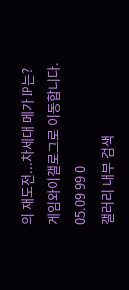의 재도전...차세대 메가 IP는?
게임와이갤로그로 이동합니다.
05.09 99 0
갤러리 내부 검색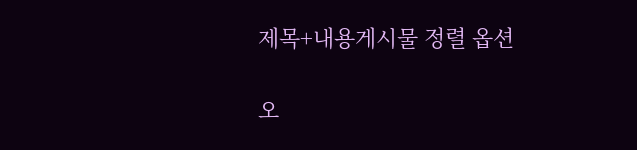제목+내용게시물 정렬 옵션

오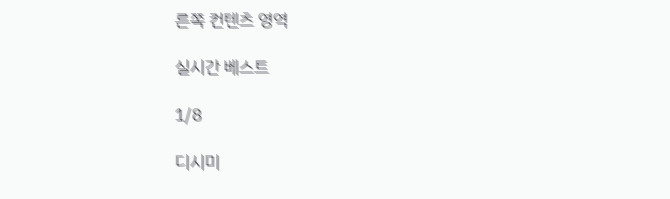른쪽 컨텐츠 영역

실시간 베스트

1/8

디시미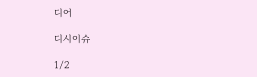디어

디시이슈

1/2